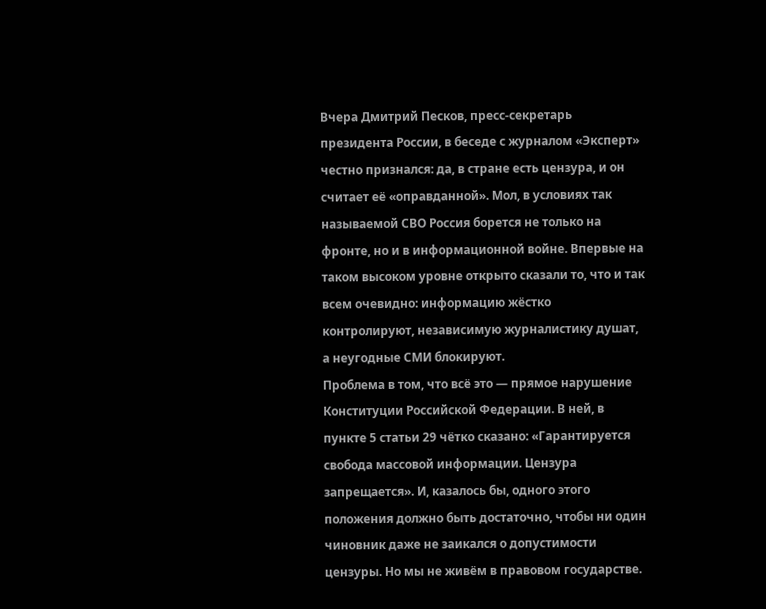Вчера Дмитрий Песков, пресс-секретарь президента России, в беседе с журналом «Эксперт» честно признался: да, в стране есть цензура, и он считает её «оправданной». Мол, в условиях так называемой СВО Россия борется не только на фронте, но и в информационной войне. Впервые на таком высоком уровне открыто сказали то, что и так всем очевидно: информацию жёстко контролируют, независимую журналистику душат, а неугодные СМИ блокируют.
Проблема в том, что всё это — прямое нарушение Конституции Российской Федерации. В ней, в пункте 5 статьи 29 чётко cказано: «Гарантируется свобода массовой информации. Цензура запрещается». И, казалось бы, одного этого положения должно быть достаточно, чтобы ни один чиновник даже не заикался о допустимости цензуры. Но мы не живём в правовом государстве.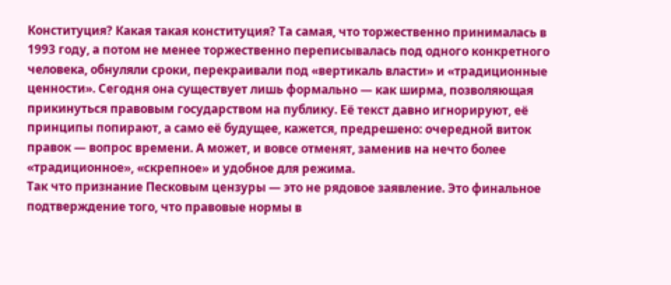Конституция? Какая такая конституция? Та самая, что торжественно принималась в 1993 году, а потом не менее торжественно переписывалась под одного конкретного человека, обнуляли сроки, перекраивали под «вертикаль власти» и «традиционные ценности». Сегодня она существует лишь формально — как ширма, позволяющая прикинуться правовым государством на публику. Её текст давно игнорируют, её принципы попирают, а само её будущее, кажется, предрешено: очередной виток правок — вопрос времени. А может, и вовсе отменят, заменив на нечто более «традиционное», «скрепное» и удобное для режима.
Так что признание Песковым цензуры — это не рядовое заявление. Это финальное подтверждение того, что правовые нормы в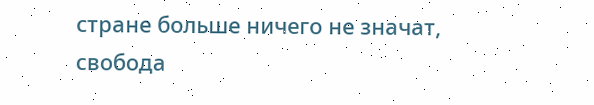стране больше ничего не значат, свобода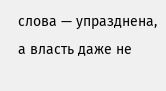слова — упразднена, а власть даже не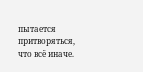пытается притворяться, что всё иначе.